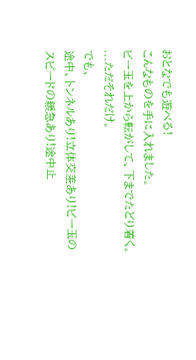おとなでも遊べる!
こんなものを手に入れました。
ビー玉を上から転がして、下までたどり着く。
...ただそれだけ。
でも、
途中、トンネルあり!立体交差あり!ビー玉の
スピードの緩急あり!途中止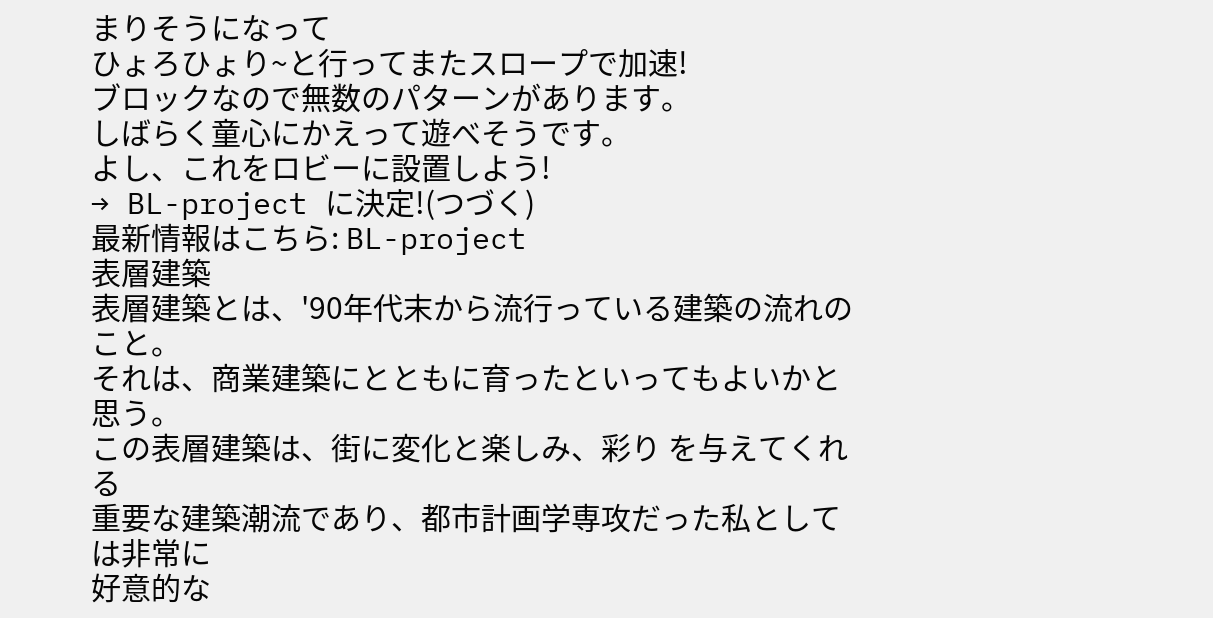まりそうになって
ひょろひょり~と行ってまたスロープで加速!
ブロックなので無数のパターンがあります。
しばらく童心にかえって遊べそうです。
よし、これをロビーに設置しよう!
→ BL-project に決定!(つづく)
最新情報はこちら: BL-project
表層建築
表層建築とは、'90年代末から流行っている建築の流れのこと。
それは、商業建築にとともに育ったといってもよいかと思う。
この表層建築は、街に変化と楽しみ、彩り を与えてくれる
重要な建築潮流であり、都市計画学専攻だった私としては非常に
好意的な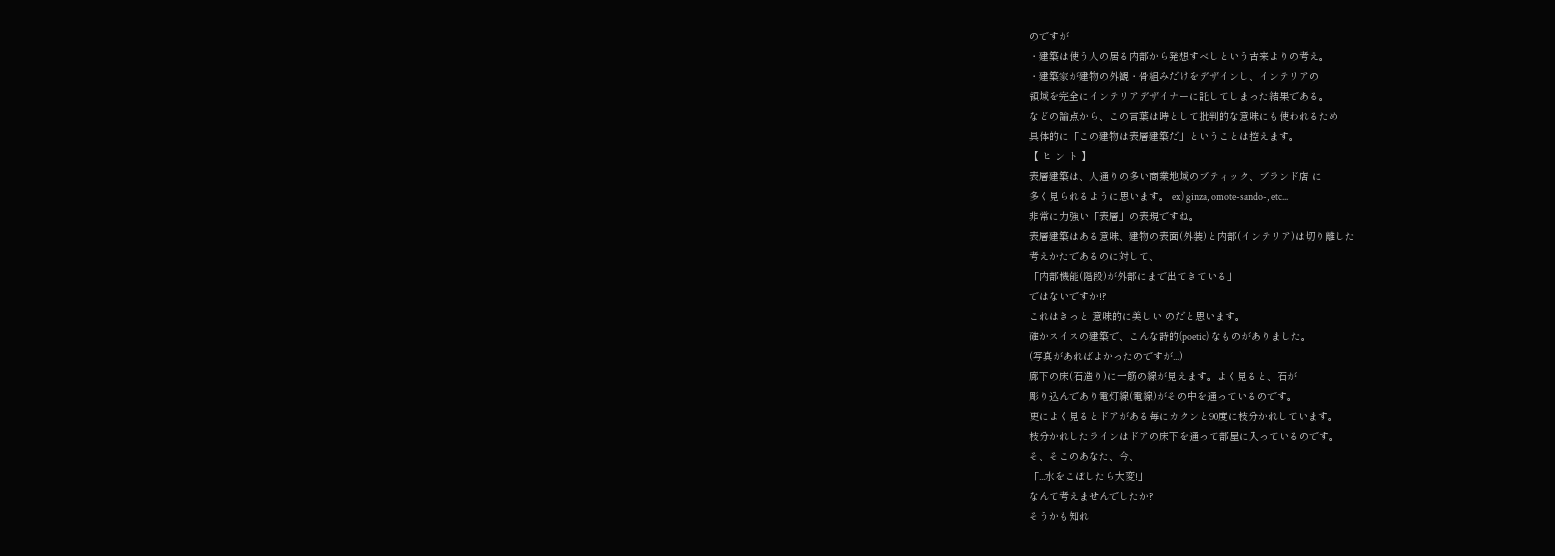のですが
・建築は使う人の居る内部から発想すべしという古来よりの考え。
・建築家が建物の外観・骨組みだけをデザインし、インテリアの
領域を完全にインテリアデザイナーに託してしまった結果である。
などの論点から、この言葉は時として批判的な意味にも使われるため
具体的に「この建物は表層建築だ」ということは控えます。
【 ヒ ン ト 】
表層建築は、人通りの多い商業地域のブティック、ブランド店 に
多く見られるように思います。 ex) ginza, omote-sando-, etc...
非常に力強い「表層」の表現ですね。
表層建築はある意味、建物の表面(外装)と内部(インテリア)は切り離した
考えかたであるのに対して、
「内部機能(階段)が外部にまで出てきている」
ではないですか!?
これはきっと 意味的に美しい のだと思います。
確かスイスの建築で、こんな詩的(poetic) なものがありました。
(写真があればよかったのですが...)
廊下の床(石造り)に一筋の線が見えます。よく見ると、石が
彫り込んであり電灯線(電線)がその中を通っているのです。
更によく見るとドアがある毎にカクンと90度に枝分かれしています。
枝分かれしたラインはドアの床下を通って部屋に入っているのです。
そ、そこのあなた、今、
「...水をこぼしたら大変!」
なんて考えませんでしたか?
そうかも知れ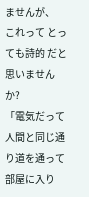ませんが、
これって とっても詩的 だと思いませんか?
「電気だって人間と同じ通り道を通って部屋に入り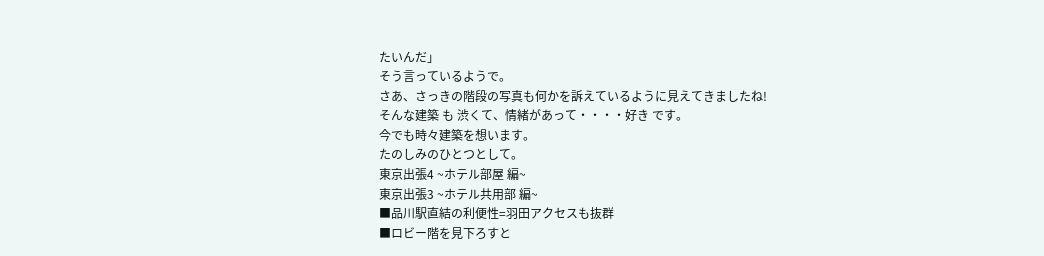たいんだ」
そう言っているようで。
さあ、さっきの階段の写真も何かを訴えているように見えてきましたね!
そんな建築 も 渋くて、情緒があって・・・・好き です。
今でも時々建築を想います。
たのしみのひとつとして。
東京出張4 ~ホテル部屋 編~
東京出張3 ~ホテル共用部 編~
■品川駅直結の利便性=羽田アクセスも抜群
■ロビー階を見下ろすと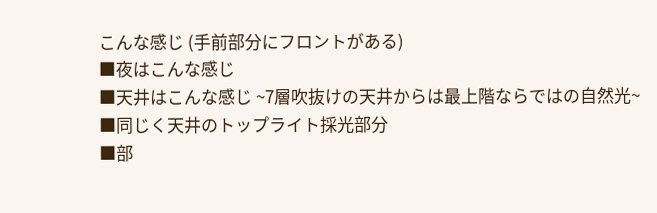こんな感じ (手前部分にフロントがある)
■夜はこんな感じ
■天井はこんな感じ ~7層吹抜けの天井からは最上階ならではの自然光~
■同じく天井のトップライト採光部分
■部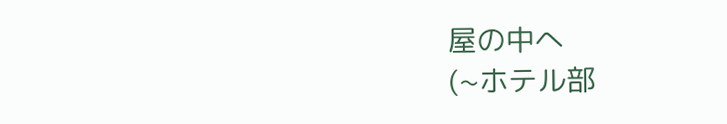屋の中へ
(~ホテル部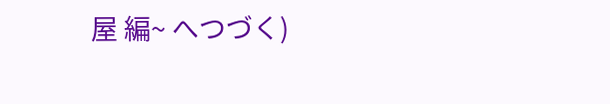屋 編~ へつづく)